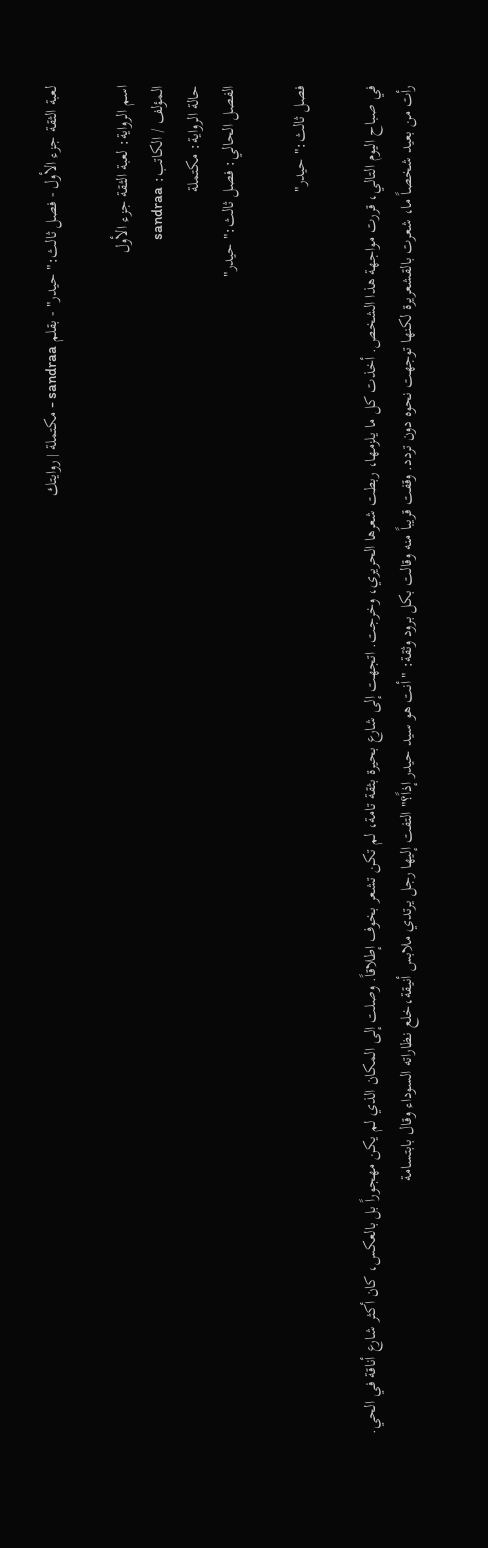لعبة الثقة جزء الأول - فصل ثالث:" حيدر" - بقلم sandraa - مكتملة | روايتك

اسم الرواية: لعبة الثقة جزء الأول
المؤلف / الكاتب: sandraa
حالة الرواية: مكتملة
الفصل الحالي: فصل ثالث:" حيدر"

فصل ثالث:" حيدر"

في صباح اليوم التالي، قررت مواجهة هذا الشخص. أخذت كل ما يلزمها، ربطت شعرها الحريري، وخرجت. اتجهت إلى شارع بحيرة بثقة تامة، لم تكن تشعر بخوف إطلاقاً. وصلت إلى المكان الذي لم يكن مهجوراً بل بالعكس، كان أكثر شارع أناقة في الحي. رأت من بعيد شخصاً ما، شعرت بالقشعريرة لكنها توجهت نحوه دون تردد. وقفت قريباً منه وقالت بكل برود وثقة: "أنت هو سيد حيدر إذاً؟" التفت إليها رجل يرتدي ملابس أنيقة،خلع نظاراته السوداء وقال بابتسامة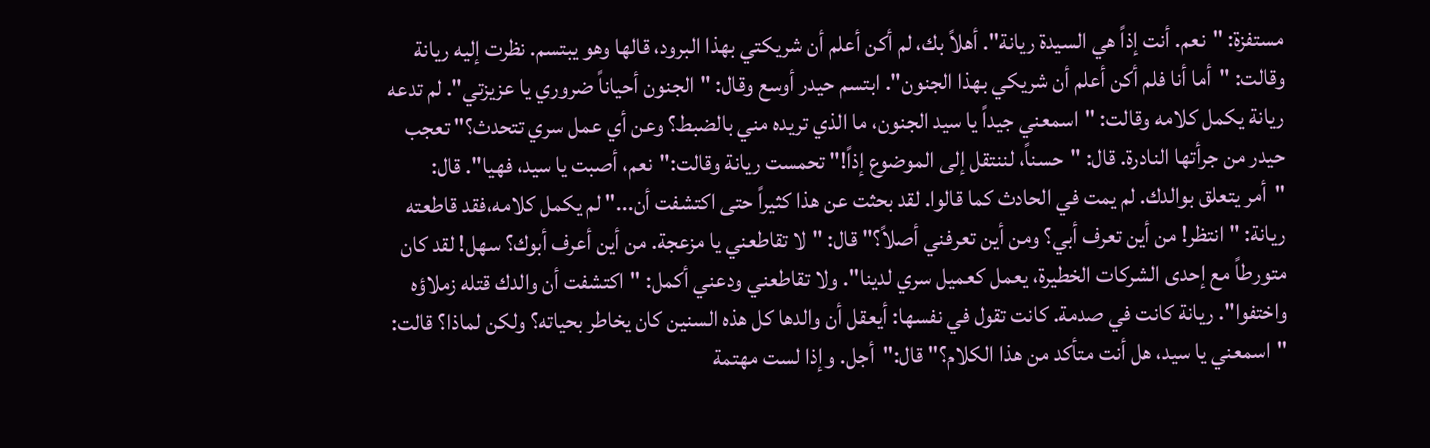مستفزة: "نعم. أنت إذاً هي السيدة ريانة". أهلاً بك، لم أكن أعلم أن شريكتي بهذا البرود، قالها وهو يبتسم. نظرت إليه ريانة وقالت: "أما أنا فلم أكن أعلم أن شريكي بهذا الجنون". ابتسم حيدر أوسع وقال: "الجنون أحياناً ضروري يا عزيزتي". لم تدعه ريانة يكمل كلامه وقالت: "اسمعني جيداً يا سيد الجنون، ما الذي تريده مني بالضبط؟ وعن أي عمل سري تتحدث؟" تعجب حيدر من جرأتها النادرة. قال: "حسناً، لننتقل إلى الموضوع إذاً!" تحمست ريانة وقالت:"نعم، أصبت يا سيد، فهيا". قال: "أمر يتعلق بوالدك. لم يمت في الحادث كما قالوا. لقد بحثت عن هذا كثيراً حتى اكتشفت أن..." لم يكمل كلامه،فقد قاطعته ريانة: "انتظر! من أين تعرف أبي؟ ومن أين تعرفني أصلاً؟" قال: "لا تقاطعني يا مزعجة. من أين أعرف أبوك؟ سهل! لقد كان متورطاً مع إحدى الشركات الخطيرة، يعمل كعميل سري لدينا". ولا تقاطعني ودعني أكمل: "اكتشفت أن والدك قتله زملاؤه واختفوا". ريانة كانت في صدمة. كانت تقول في نفسها: أيعقل أن والدها كل هذه السنين كان يخاطر بحياته؟ ولكن لماذا؟ قالت: "اسمعني يا سيد، هل أنت متأكد من هذا الكلام؟" قال:"أجل. وإذا لست مهتمة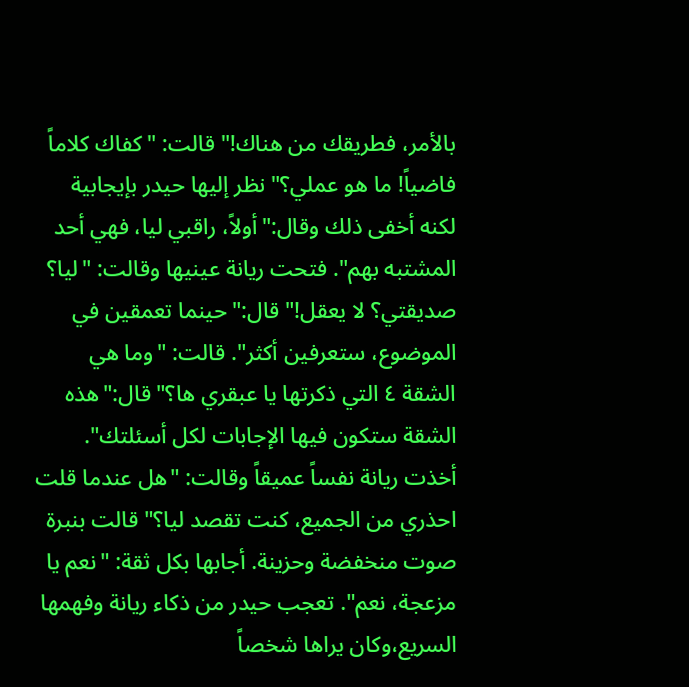بالأمر، فطريقك من هناك!" قالت: "كفاك كلاماً فاضياً! ما هو عملي؟" نظر إليها حيدر بإيجابية لكنه أخفى ذلك وقال:"أولاً، راقبي ليا، فهي أحد المشتبه بهم". فتحت ريانة عينيها وقالت: "ليا؟ صديقتي؟ لا يعقل!" قال:"حينما تعمقين في الموضوع، ستعرفين أكثر". قالت: "وما هي الشقة ٤ التي ذكرتها يا عبقري ها؟" قال:"هذه الشقة ستكون فيها الإجابات لكل أسئلتك". أخذت ريانة نفساً عميقاً وقالت: "هل عندما قلت احذري من الجميع، كنت تقصد ليا؟" قالت بنبرة صوت منخفضة وحزينة. أجابها بكل ثقة: "نعم يا مزعجة، نعم". تعجب حيدر من ذكاء ريانة وفهمها السريع،وكان يراها شخصاً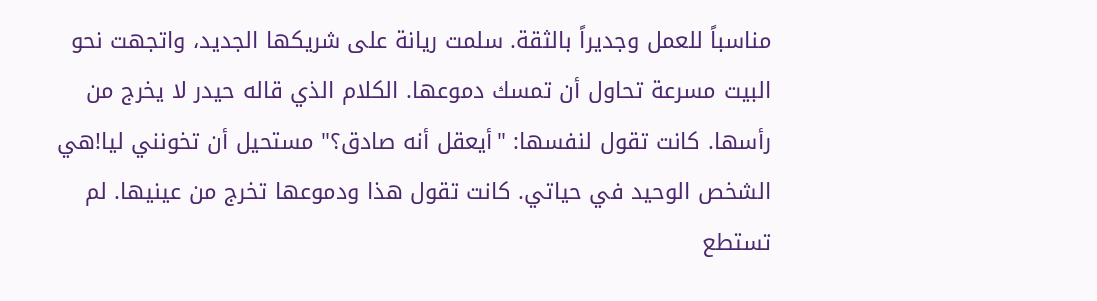مناسباً للعمل وجديراً بالثقة. سلمت ريانة على شريكها الجديد، واتجهت نحو البيت مسرعة تحاول أن تمسك دموعها. الكلام الذي قاله حيدر لا يخرج من رأسها. كانت تقول لنفسها: "أيعقل أنه صادق؟" مستحيل أن تخونني ليا!هي الشخص الوحيد في حياتي. كانت تقول هذا ودموعها تخرج من عينيها. لم تستطع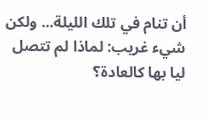أن تنام في تلك الليلة... ولكن شيء غريب: لماذا لم تتصل ليا بها كالعادة؟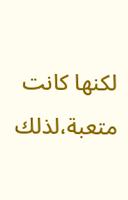لكنها كانت متعبة،لذلك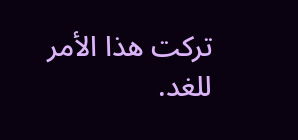تركت هذا الأمر للغد.